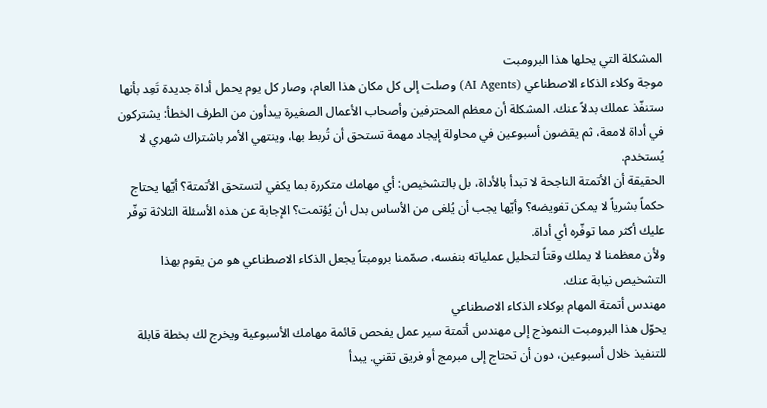المشكلة التي يحلها هذا البرومبت
موجة وكلاء الذكاء الاصطناعي (AI Agents) وصلت إلى كل مكان هذا العام، وصار كل يوم يحمل أداة جديدة تَعِد بأنها ستنفّذ عملك بدلاً عنك. المشكلة أن معظم المحترفين وأصحاب الأعمال الصغيرة يبدأون من الطرف الخطأ: يشتركون في أداة لامعة، ثم يقضون أسبوعين في محاولة إيجاد مهمة تستحق أن تُربط بها، وينتهي الأمر باشتراك شهري لا يُستخدم.
الحقيقة أن الأتمتة الناجحة لا تبدأ بالأداة، بل بالتشخيص: أي مهامك متكررة بما يكفي لتستحق الأتمتة؟ أيّها يحتاج حكماً بشرياً لا يمكن تفويضه؟ وأيّها يجب أن يُلغى من الأساس بدل أن يُؤتمت؟ الإجابة عن هذه الأسئلة الثلاثة توفّر عليك أكثر مما توفّره أي أداة.
ولأن معظمنا لا يملك وقتاً لتحليل عملياته بنفسه، صمّمنا برومبتاً يجعل الذكاء الاصطناعي هو من يقوم بهذا التشخيص نيابة عنك.
مهندس أتمتة المهام بوكلاء الذكاء الاصطناعي
يحوّل هذا البرومبت النموذج إلى مهندس أتمتة سير عمل يفحص قائمة مهامك الأسبوعية ويخرج لك بخطة قابلة للتنفيذ خلال أسبوعين، دون أن تحتاج إلى مبرمج أو فريق تقني. يبدأ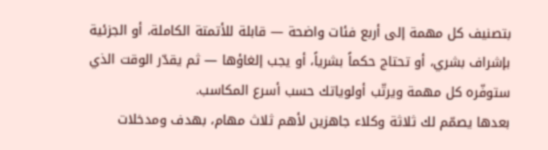بتصنيف كل مهمة إلى أربع فئات واضحة — قابلة للأتمتة الكاملة، أو الجزئية بإشراف بشري، أو تحتاج حكماً بشرياً، أو يجب إلغاؤها — ثم يقدّر الوقت الذي ستوفّره كل مهمة ويرتّب أولوياتك حسب أسرع المكاسب.
بعدها يصمّم لك ثلاثة وكلاء جاهزين لأهم ثلاث مهام، بهدف ومدخلات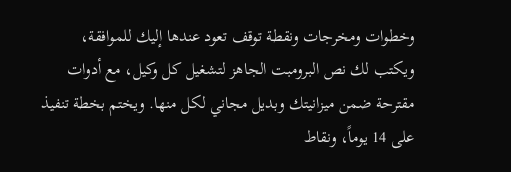وخطوات ومخرجات ونقطة توقف تعود عندها إليك للموافقة، ويكتب لك نص البرومبت الجاهز لتشغيل كل وكيل، مع أدوات مقترحة ضمن ميزانيتك وبديل مجاني لكل منها. ويختم بخطة تنفيذ على 14 يوماً، ونقاط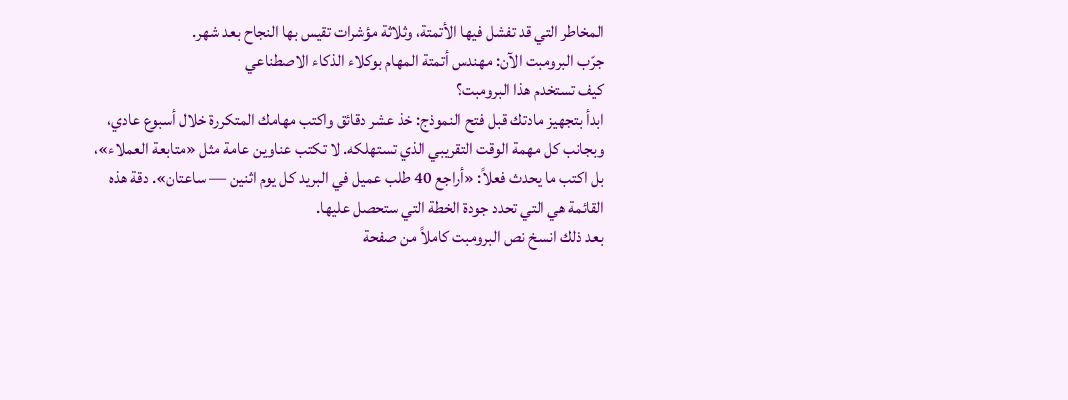المخاطر التي قد تفشل فيها الأتمتة، وثلاثة مؤشرات تقيس بها النجاح بعد شهر.
جرّب البرومبت الآن: مهندس أتمتة المهام بوكلاء الذكاء الاصطناعي
كيف تستخدم هذا البرومبت؟
ابدأ بتجهيز مادتك قبل فتح النموذج: خذ عشر دقائق واكتب مهامك المتكررة خلال أسبوع عادي، وبجانب كل مهمة الوقت التقريبي الذي تستهلكه. لا تكتب عناوين عامة مثل «متابعة العملاء»، بل اكتب ما يحدث فعلاً: «أراجع 40 طلب عميل في البريد كل يوم اثنين — ساعتان». دقة هذه القائمة هي التي تحدد جودة الخطة التي ستحصل عليها.
بعد ذلك انسخ نص البرومبت كاملاً من صفحة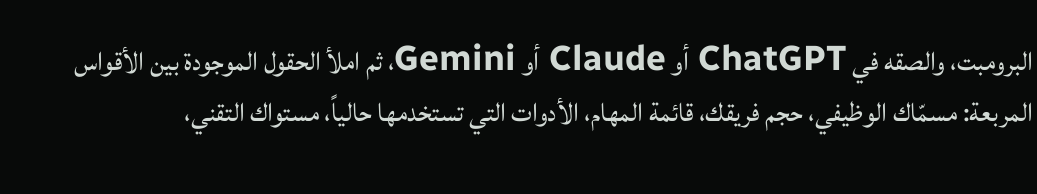البرومبت، والصقه في ChatGPT أو Claude أو Gemini، ثم املأ الحقول الموجودة بين الأقواس المربعة: مسمّاك الوظيفي، حجم فريقك، قائمة المهام، الأدوات التي تستخدمها حالياً، مستواك التقني،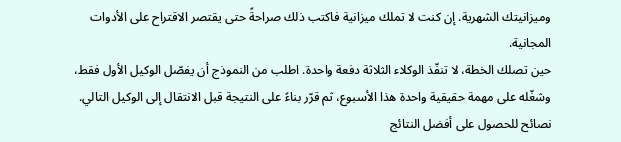وميزانيتك الشهرية. إن كنت لا تملك ميزانية فاكتب ذلك صراحةً حتى يقتصر الاقتراح على الأدوات المجانية.
حين تصلك الخطة، لا تنفّذ الوكلاء الثلاثة دفعة واحدة. اطلب من النموذج أن يفصّل الوكيل الأول فقط، وشغّله على مهمة حقيقية واحدة هذا الأسبوع، ثم قرّر بناءً على النتيجة قبل الانتقال إلى الوكيل التالي.
نصائح للحصول على أفضل النتائج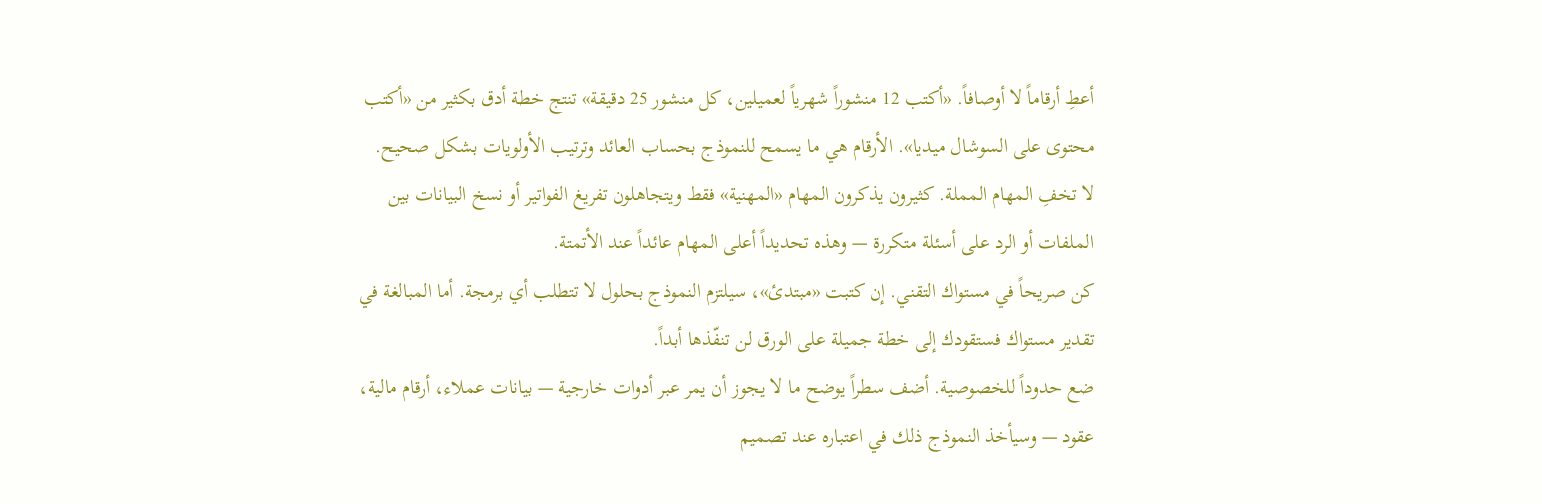أعطِ أرقاماً لا أوصافاً. «أكتب 12 منشوراً شهرياً لعميلين، كل منشور 25 دقيقة» تنتج خطة أدق بكثير من «أكتب محتوى على السوشال ميديا». الأرقام هي ما يسمح للنموذج بحساب العائد وترتيب الأولويات بشكل صحيح.
لا تخفِ المهام المملة. كثيرون يذكرون المهام «المهنية» فقط ويتجاهلون تفريغ الفواتير أو نسخ البيانات بين الملفات أو الرد على أسئلة متكررة — وهذه تحديداً أعلى المهام عائداً عند الأتمتة.
كن صريحاً في مستواك التقني. إن كتبت «مبتدئ»، سيلتزم النموذج بحلول لا تتطلب أي برمجة. أما المبالغة في تقدير مستواك فستقودك إلى خطة جميلة على الورق لن تنفّذها أبداً.
ضع حدوداً للخصوصية. أضف سطراً يوضح ما لا يجوز أن يمر عبر أدوات خارجية — بيانات عملاء، أرقام مالية، عقود — وسيأخذ النموذج ذلك في اعتباره عند تصميم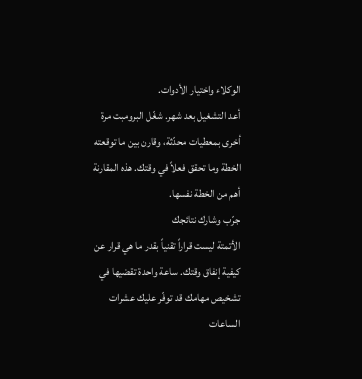الوكلاء واختيار الأدوات.
أعد التشغيل بعد شهر. شغّل البرومبت مرة أخرى بمعطيات محدّثة، وقارن بين ما توقعته الخطة وما تحقق فعلاً في وقتك. هذه المقارنة أهم من الخطة نفسها.
جرّب وشارك نتائجك
الأتمتة ليست قراراً تقنياً بقدر ما هي قرار عن كيفية إنفاق وقتك. ساعة واحدة تقضيها في تشخيص مهامك قد توفّر عليك عشرات الساعات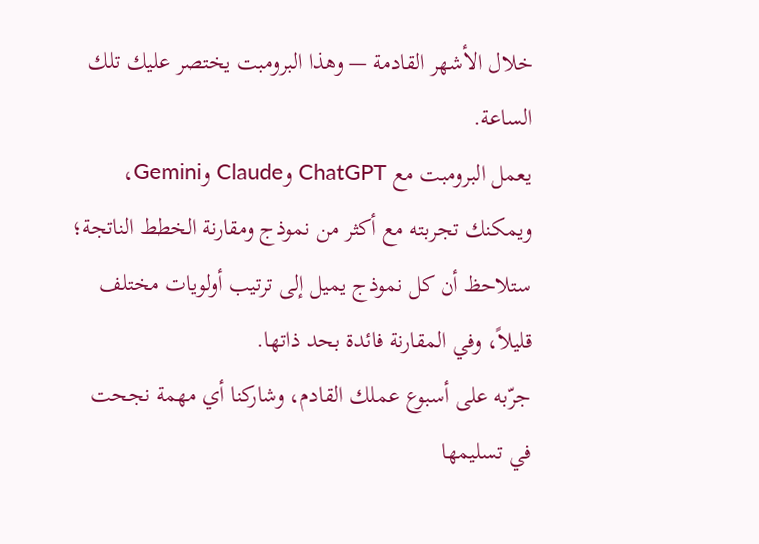خلال الأشهر القادمة — وهذا البرومبت يختصر عليك تلك الساعة.
يعمل البرومبت مع ChatGPT وClaude وGemini، ويمكنك تجربته مع أكثر من نموذج ومقارنة الخطط الناتجة؛ ستلاحظ أن كل نموذج يميل إلى ترتيب أولويات مختلف قليلاً، وفي المقارنة فائدة بحد ذاتها.
جرّبه على أسبوع عملك القادم، وشاركنا أي مهمة نجحت في تسليمها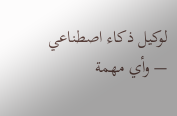لوكيل ذكاء اصطناعي — وأي مهمة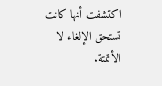اكتشفت أنها كانت تستحق الإلغاء لا الأتمتة.